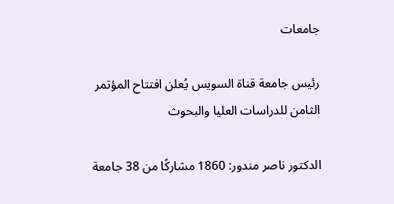جامعات

رئيس جامعة قناة السويس يُعلن افتتاح المؤتمر الثامن للدراسات العليا والبحوث

الدكتور ناصر مندور: 1860 مشاركًا من 38 جامعة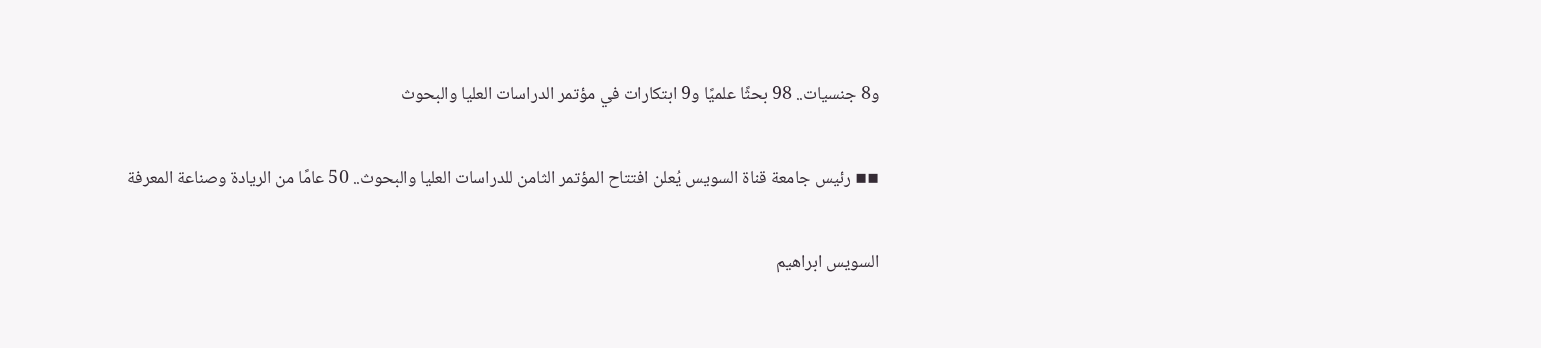و8 جنسيات.. 98 بحثًا علميًا و9 ابتكارات في مؤتمر الدراسات العليا والبحوث

▪▪ رئيس جامعة قناة السويس يُعلن افتتاح المؤتمر الثامن للدراسات العليا والبحوث.. 50 عامًا من الريادة وصناعة المعرفة

السويس ابراهيم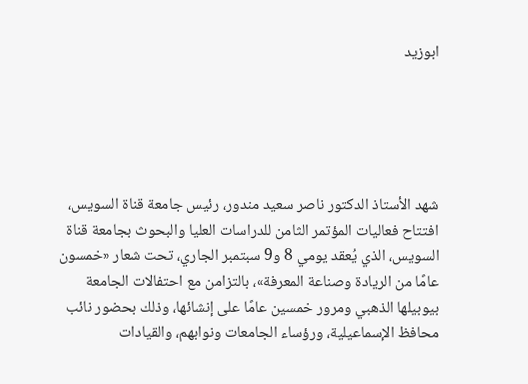ابوزيد





شهد الأستاذ الدكتور ناصر سعيد مندور، رئيس جامعة قناة السويس، افتتاح فعاليات المؤتمر الثامن للدراسات العليا والبحوث بجامعة قناة السويس، الذي يُعقد يومي 8 و9 سبتمبر الجاري، تحت شعار «خمسون عامًا من الريادة وصناعة المعرفة»، بالتزامن مع احتفالات الجامعة بيوبيلها الذهبي ومرور خمسين عامًا على إنشائها، وذلك بحضور نائب محافظ الإسماعيلية، ورؤساء الجامعات ونوابهم، والقيادات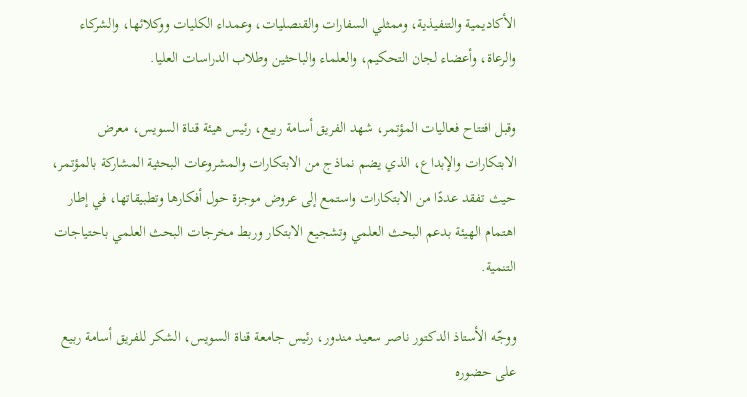الأكاديمية والتنفيذية، وممثلي السفارات والقنصليات، وعمداء الكليات ووكلائها، والشركاء والرعاة، وأعضاء لجان التحكيم، والعلماء والباحثين وطلاب الدراسات العليا.

وقبل افتتاح فعاليات المؤتمر، شهد الفريق أسامة ربيع، رئيس هيئة قناة السويس، معرض الابتكارات والإبداع، الذي يضم نماذج من الابتكارات والمشروعات البحثية المشاركة بالمؤتمر، حيث تفقد عددًا من الابتكارات واستمع إلى عروض موجزة حول أفكارها وتطبيقاتها، في إطار اهتمام الهيئة بدعم البحث العلمي وتشجيع الابتكار وربط مخرجات البحث العلمي باحتياجات التنمية.

ووجّه الأستاذ الدكتور ناصر سعيد مندور، رئيس جامعة قناة السويس، الشكر للفريق أسامة ربيع على حضوره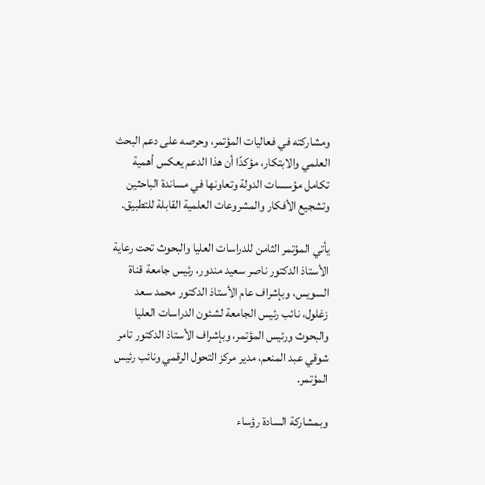ومشاركته في فعاليات المؤتمر، وحرصه على دعم البحث العلمي والابتكار، مؤكدًا أن هذا الدعم يعكس أهمية تكامل مؤسسات الدولة وتعاونها في مساندة الباحثين وتشجيع الأفكار والمشروعات العلمية القابلة للتطبيق.

يأتي المؤتمر الثامن للدراسات العليا والبحوث تحت رعاية الأستاذ الدكتور ناصر سعيد مندور، رئيس جامعة قناة السويس، وبإشراف عام الأستاذ الدكتور محمد سعد زغلول، نائب رئيس الجامعة لشئون الدراسات العليا والبحوث ورئيس المؤتمر، وبإشراف الأستاذ الدكتور تامر شوقي عبد المنعم، مدير مركز التحول الرقمي ونائب رئيس المؤتمر.

وبمشاركة السادة رؤساء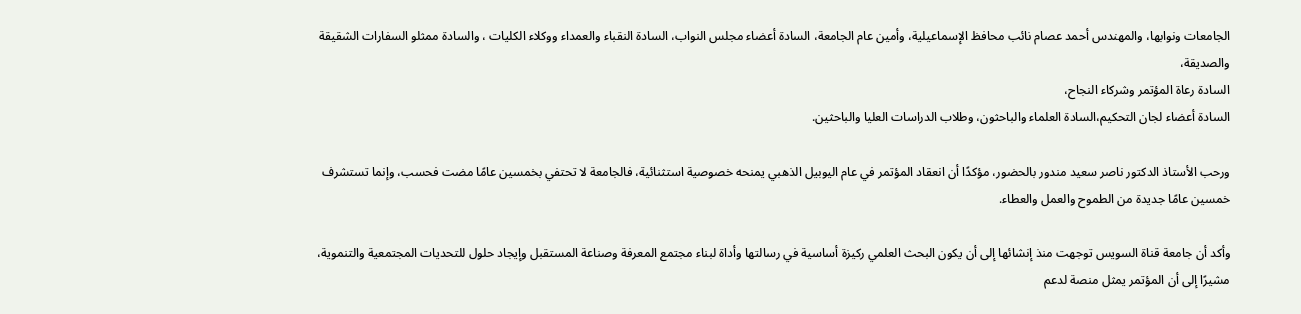الجامعات ونوابها، والمهندس أحمد عصام نائب محافظ الإسماعيلية، وأمين عام الجامعة، السادة أعضاء مجلس النواب، السادة النقباء والعمداء ووكلاء الكليات ، والسادة ممثلو السفارات الشقيقة والصديقة،
السادة رعاة المؤتمر وشركاء النجاح،
السادة أعضاء لجان التحكيم،السادة العلماء والباحثون، وطلاب الدراسات العليا والباحثين.

ورحب الأستاذ الدكتور ناصر سعيد مندور بالحضور، مؤكدًا أن انعقاد المؤتمر في عام اليوبيل الذهبي يمنحه خصوصية استثنائية، فالجامعة لا تحتفي بخمسين عامًا مضت فحسب، وإنما تستشرف خمسين عامًا جديدة من الطموح والعمل والعطاء.

وأكد أن جامعة قناة السويس توجهت منذ إنشائها إلى أن يكون البحث العلمي ركيزة أساسية في رسالتها وأداة لبناء مجتمع المعرفة وصناعة المستقبل وإيجاد حلول للتحديات المجتمعية والتنموية، مشيرًا إلى أن المؤتمر يمثل منصة لدعم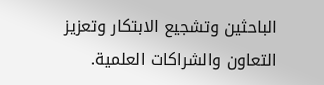الباحثين وتشجيع الابتكار وتعزيز التعاون والشراكات العلمية.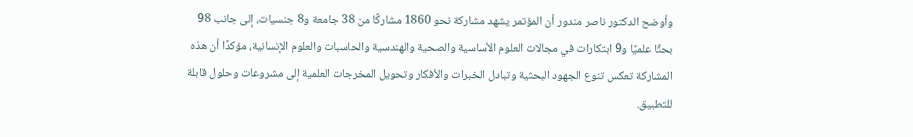وأوضح الدكتور ناصر مندور أن المؤتمر يشهد مشاركة نحو 1860 مشاركًا من 38 جامعة و8 جنسيات، إلى جانب 98 بحثًا علميًا و9 ابتكارات في مجالات العلوم الأساسية والصحية والهندسية والحاسبات والعلوم الإنسانية، مؤكدًا أن هذه المشاركة تعكس تنوع الجهود البحثية وتبادل الخبرات والأفكار وتحويل المخرجات العلمية إلى مشروعات وحلول قابلة للتطبيق.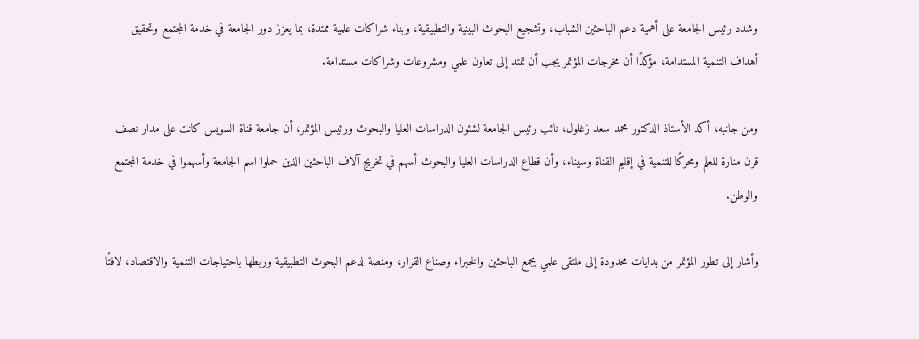وشدد رئيس الجامعة على أهمية دعم الباحثين الشباب، وتشجيع البحوث البينية والتطبيقية، وبناء شراكات علمية ممتدة، بما يعزز دور الجامعة في خدمة المجتمع وتحقيق أهداف التنمية المستدامة، مؤكدًا أن مخرجات المؤتمر يجب أن تمتد إلى تعاون علمي ومشروعات وشراكات مستدامة.

ومن جانبه، أكد الأستاذ الدكتور محمد سعد زغلول، نائب رئيس الجامعة لشئون الدراسات العليا والبحوث ورئيس المؤتمر، أن جامعة قناة السويس كانت على مدار نصف قرن منارة للعلم ومحركًا للتنمية في إقليم القناة وسيناء، وأن قطاع الدراسات العليا والبحوث أسهم في تخريج آلاف الباحثين الذين حملوا اسم الجامعة وأسهموا في خدمة المجتمع والوطن.

وأشار إلى تطور المؤتمر من بدايات محدودة إلى ملتقى علمي يجمع الباحثين والخبراء وصناع القرار، ومنصة لدعم البحوث التطبيقية وربطها باحتياجات التنمية والاقتصاد، لافتًا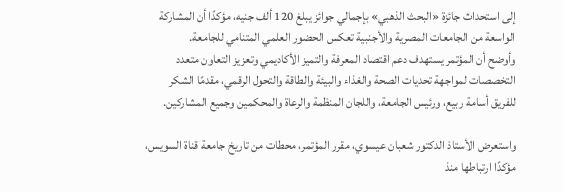إلى استحداث جائزة «البحث الذهبي» بإجمالي جوائز يبلغ 120 ألف جنيه، مؤكدًا أن المشاركة الواسعة من الجامعات المصرية والأجنبية تعكس الحضور العلمي المتنامي للجامعة.
وأوضح أن المؤتمر يستهدف دعم اقتصاد المعرفة والتميز الأكاديمي وتعزيز التعاون متعدد التخصصات لمواجهة تحديات الصحة والغذاء والبيئة والطاقة والتحول الرقمي، مقدمًا الشكر للفريق أسامة ربيع، ورئيس الجامعة، واللجان المنظمة والرعاة والمحكمين وجميع المشاركين.

واستعرض الأستاذ الدكتور شعبان عيسوي، مقرر المؤتمر، محطات من تاريخ جامعة قناة السويس، مؤكدًا ارتباطها منذ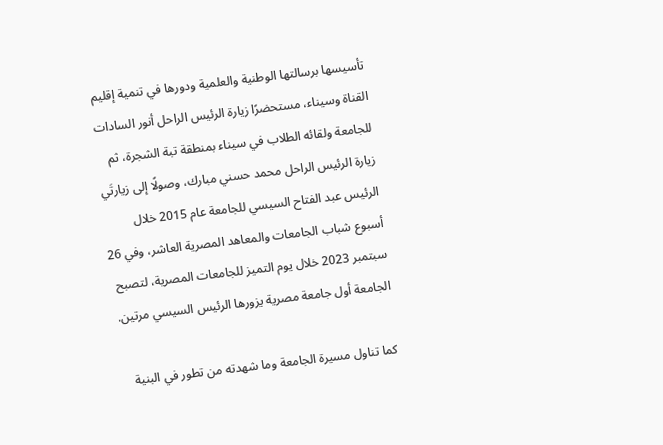تأسيسها برسالتها الوطنية والعلمية ودورها في تنمية إقليم القناة وسيناء، مستحضرًا زيارة الرئيس الراحل أنور السادات للجامعة ولقائه الطلاب في سيناء بمنطقة تبة الشجرة، ثم زيارة الرئيس الراحل محمد حسني مبارك، وصولًا إلى زيارتَي الرئيس عبد الفتاح السيسي للجامعة عام 2015 خلال أسبوع شباب الجامعات والمعاهد المصرية العاشر، وفي 26 سبتمبر 2023 خلال يوم التميز للجامعات المصرية، لتصبح الجامعة أول جامعة مصرية يزورها الرئيس السيسي مرتين.

كما تناول مسيرة الجامعة وما شهدته من تطور في البنية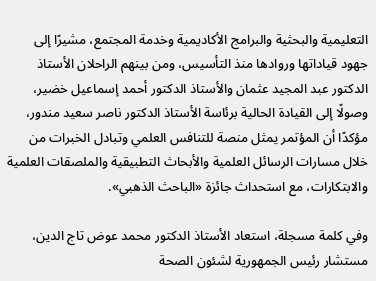التعليمية والبحثية والبرامج الأكاديمية وخدمة المجتمع، مشيرًا إلى جهود قياداتها وروادها منذ التأسيس، ومن بينهم الراحلان الأستاذ الدكتور عبد المجيد عثمان والأستاذ الدكتور أحمد إسماعيل خضير، وصولًا إلى القيادة الحالية برئاسة الأستاذ الدكتور ناصر سعيد مندور، مؤكدًا أن المؤتمر يمثل منصة للتنافس العلمي وتبادل الخبرات من خلال مسارات الرسائل العلمية والأبحاث التطبيقية والملصقات العلمية والابتكارات، مع استحداث جائزة «الباحث الذهبي».

وفي كلمة مسجلة، استعاد الأستاذ الدكتور محمد عوض تاج الدين، مستشار رئيس الجمهورية لشئون الصحة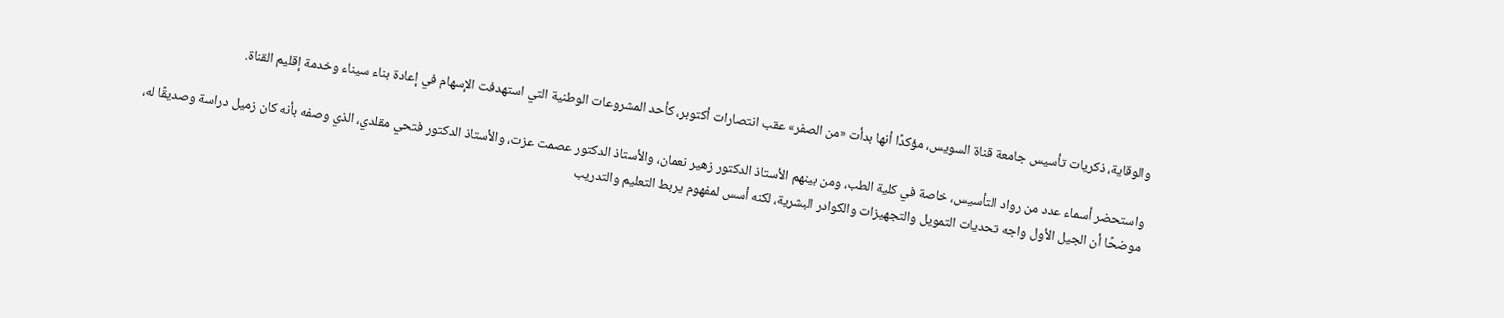والوقاية، ذكريات تأسيس جامعة قناة السويس، مؤكدًا أنها بدأت «من الصفر» عقب انتصارات أكتوبر، كأحد المشروعات الوطنية التي استهدفت الإسهام في إعادة بناء سيناء وخدمة إقليم القناة.

واستحضر أسماء عدد من رواد التأسيس، خاصة في كلية الطب، ومن بينهم الأستاذ الدكتور زهير نعمان، والأستاذ الدكتور عصمت عزت، والأستاذ الدكتور فتحي مقلدي، الذي وصفه بأنه كان زميل دراسة وصديقًا له، موضحًا أن الجيل الأول واجه تحديات التمويل والتجهيزات والكوادر البشرية، لكنه أسس لمفهوم يربط التعليم والتدريب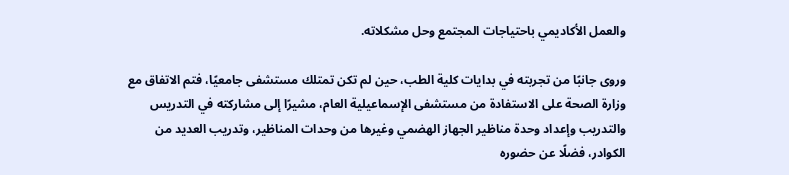والعمل الأكاديمي باحتياجات المجتمع وحل مشكلاته.

وروى جانبًا من تجربته في بدايات كلية الطب، حين لم تكن تمتلك مستشفى جامعيًا، فتم الاتفاق مع وزارة الصحة على الاستفادة من مستشفى الإسماعيلية العام، مشيرًا إلى مشاركته في التدريس والتدريب وإعداد وحدة مناظير الجهاز الهضمي وغيرها من وحدات المناظير، وتدريب العديد من الكوادر، فضلًا عن حضوره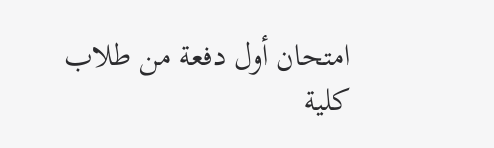امتحان أول دفعة من طلاب كلية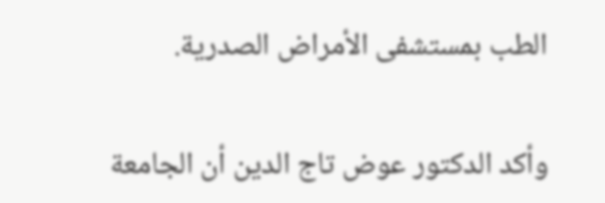الطب بمستشفى الأمراض الصدرية.

وأكد الدكتور عوض تاج الدين أن الجامعة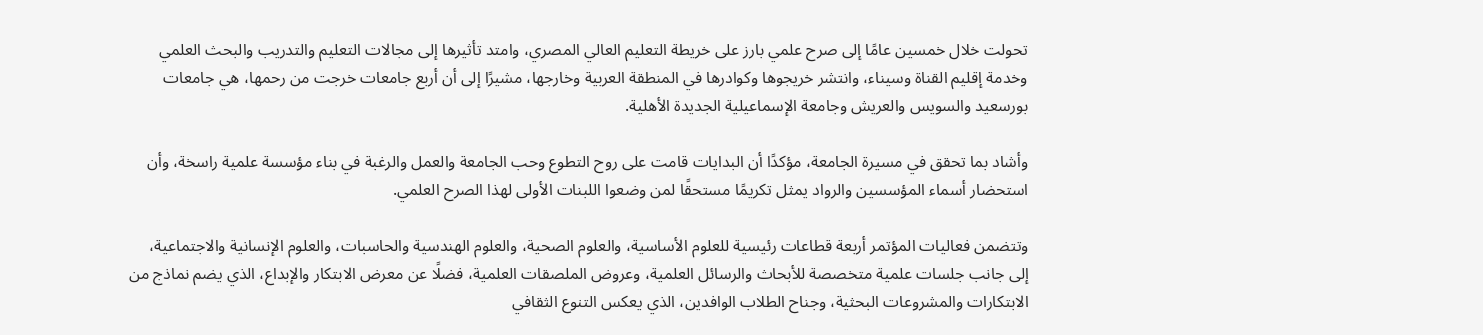تحولت خلال خمسين عامًا إلى صرح علمي بارز على خريطة التعليم العالي المصري، وامتد تأثيرها إلى مجالات التعليم والتدريب والبحث العلمي وخدمة إقليم القناة وسيناء، وانتشر خريجوها وكوادرها في المنطقة العربية وخارجها، مشيرًا إلى أن أربع جامعات خرجت من رحمها، هي جامعات بورسعيد والسويس والعريش وجامعة الإسماعيلية الجديدة الأهلية.

وأشاد بما تحقق في مسيرة الجامعة، مؤكدًا أن البدايات قامت على روح التطوع وحب الجامعة والعمل والرغبة في بناء مؤسسة علمية راسخة، وأن استحضار أسماء المؤسسين والرواد يمثل تكريمًا مستحقًا لمن وضعوا اللبنات الأولى لهذا الصرح العلمي.

وتتضمن فعاليات المؤتمر أربعة قطاعات رئيسية للعلوم الأساسية، والعلوم الصحية، والعلوم الهندسية والحاسبات، والعلوم الإنسانية والاجتماعية، إلى جانب جلسات علمية متخصصة للأبحاث والرسائل العلمية، وعروض الملصقات العلمية، فضلًا عن معرض الابتكار والإبداع، الذي يضم نماذج من الابتكارات والمشروعات البحثية، وجناح الطلاب الوافدين، الذي يعكس التنوع الثقافي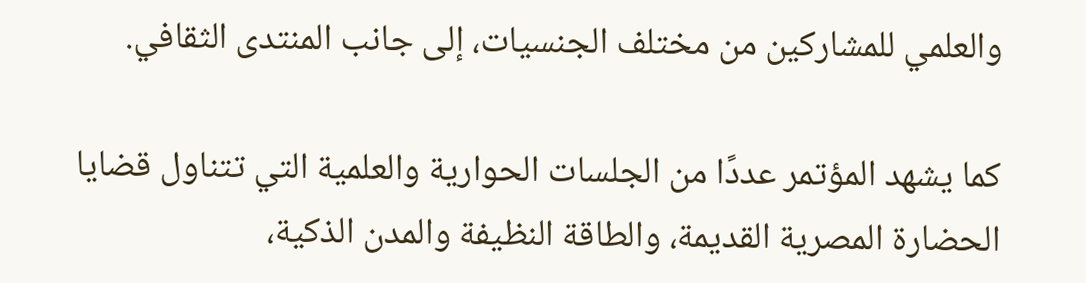والعلمي للمشاركين من مختلف الجنسيات، إلى جانب المنتدى الثقافي.

كما يشهد المؤتمر عددًا من الجلسات الحوارية والعلمية التي تتناول قضايا الحضارة المصرية القديمة، والطاقة النظيفة والمدن الذكية،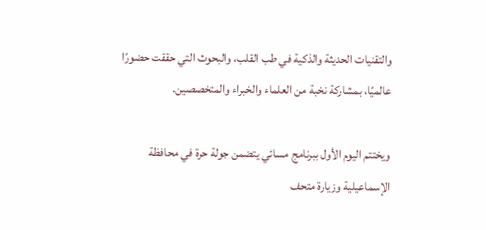والتقنيات الحديثة والذكية في طب القلب، والبحوث التي حققت حضورًا عالميًا، بمشاركة نخبة من العلماء والخبراء والمتخصصين.

ويختتم اليوم الأول ببرنامج مسائي يتضمن جولة حرة في محافظة الإسماعيلية وزيارة متحف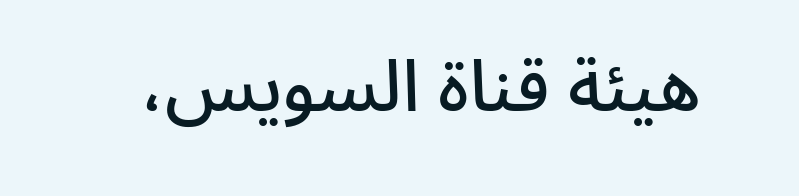هيئة قناة السويس،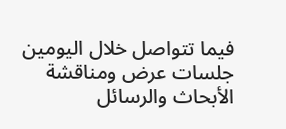فيما تتواصل خلال اليومين جلسات عرض ومناقشة الأبحاث والرسائل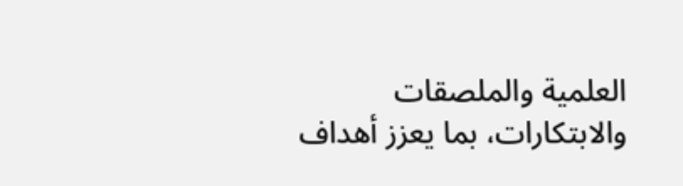العلمية والملصقات والابتكارات، بما يعزز أهداف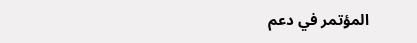المؤتمر في دعم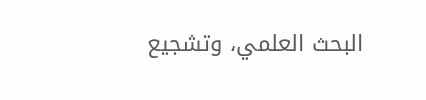البحث العلمي، وتشجيع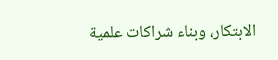الابتكار، وبناء شراكات علمية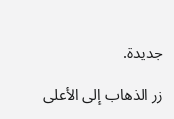جديدة.

زر الذهاب إلى الأعلى